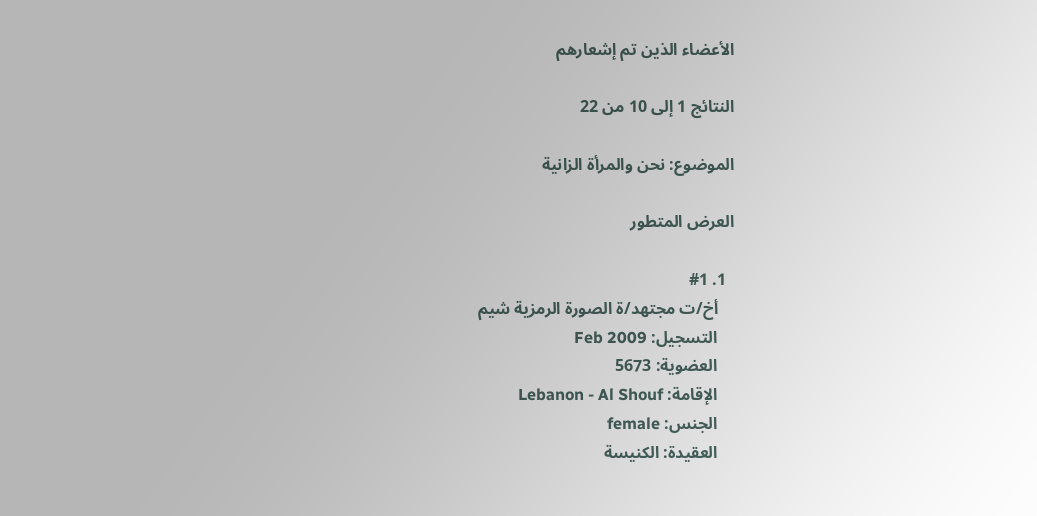الأعضاء الذين تم إشعارهم

النتائج 1 إلى 10 من 22

الموضوع: نحن والمرأة الزانية

العرض المتطور

  1. #1
    أخ/ت مجتهد/ة الصورة الرمزية شيم
    التسجيل: Feb 2009
    العضوية: 5673
    الإقامة: Lebanon - Al Shouf
    الجنس: female
    العقيدة: الكنيسة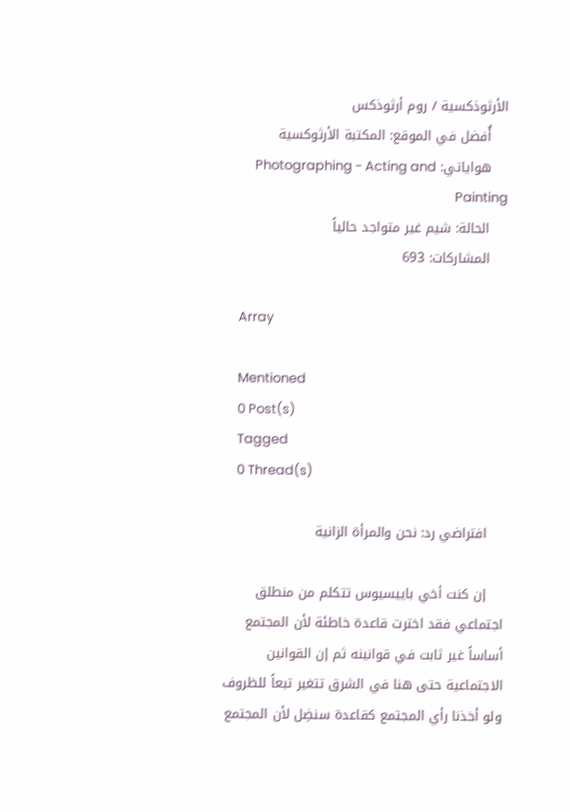الأرثوذكسية / روم أرثوذكس
    أُفضل في الموقع: المكتبة الأرثوكسية
    هواياتي: Photographing - Acting and Painting
    الحالة: شيم غير متواجد حالياً
    المشاركات: 693

    Array

    Mentioned
    0 Post(s)
    Tagged
    0 Thread(s)

    افتراضي رد: نحن والمرأة الزانية

    إن كنت أخي باييسيوس تتكلم من منطلق اجتماعي فقد اخترت قاعدة خاطئة لأن المجتمع أساساً غير ثابت في قوانينه ثم إن القوانين الاجتماعية حتى هنا في الشرق تتغير تبعاً للظروف ولو أخذنا رأي المجتمع كقاعدة سنضِل لأن المجتمع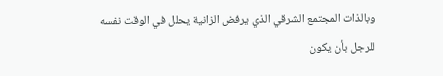وبالذات المجتمع الشرقي الذي يرفض الزانية يحلل في الوقت نفسه للرجل بأن يكون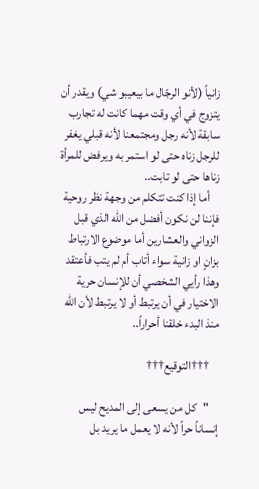زانياً (لأنو الرجّال ما بيعيبو شي) ويقدر أن يتزوج في أي وقت مهما كانت له تجارب سابقة لأنه رجل ومجتمعنا لأنه قبلي يغفر للرجل زناه حتى لو استمر به ويرفض للمرأة زناها حتى لو تابت..
    أما إذا كنت تتكلم من وجهة نظر روحية فإننا لن نكون أفضل من الله الذي قبل الزواني والعشارين أما موضوع الارتباط بزانٍ او زانية سواء أتاب أم لم يتب فأعتقد وهذا رأيي الشخصي أن للإنسان حرية الاختيار في أن يرتبط أو لا يرتبط لأن الله منذ البدء خلقنا أحراراً..

    †††التوقيع†††

    "كل من يسعى إلى المديح ليس إنساناً حراً لأنه لا يعمل ما يريد بل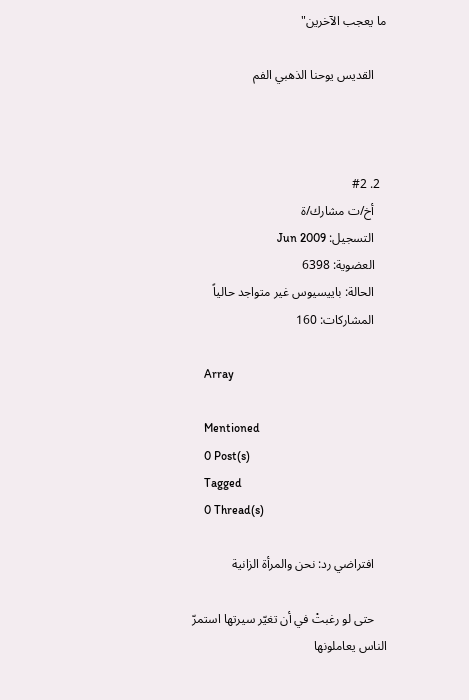ما يعجب الآخرين"

    القديس يوحنا الذهبي الفم



  2. #2
    أخ/ت مشارك/ة
    التسجيل: Jun 2009
    العضوية: 6398
    الحالة: باييسيوس غير متواجد حالياً
    المشاركات: 160

    Array

    Mentioned
    0 Post(s)
    Tagged
    0 Thread(s)

    افتراضي رد: نحن والمرأة الزانية

    حتى لو رغبتْ في أن تغيّر سيرتها استمرّ الناس يعاملونها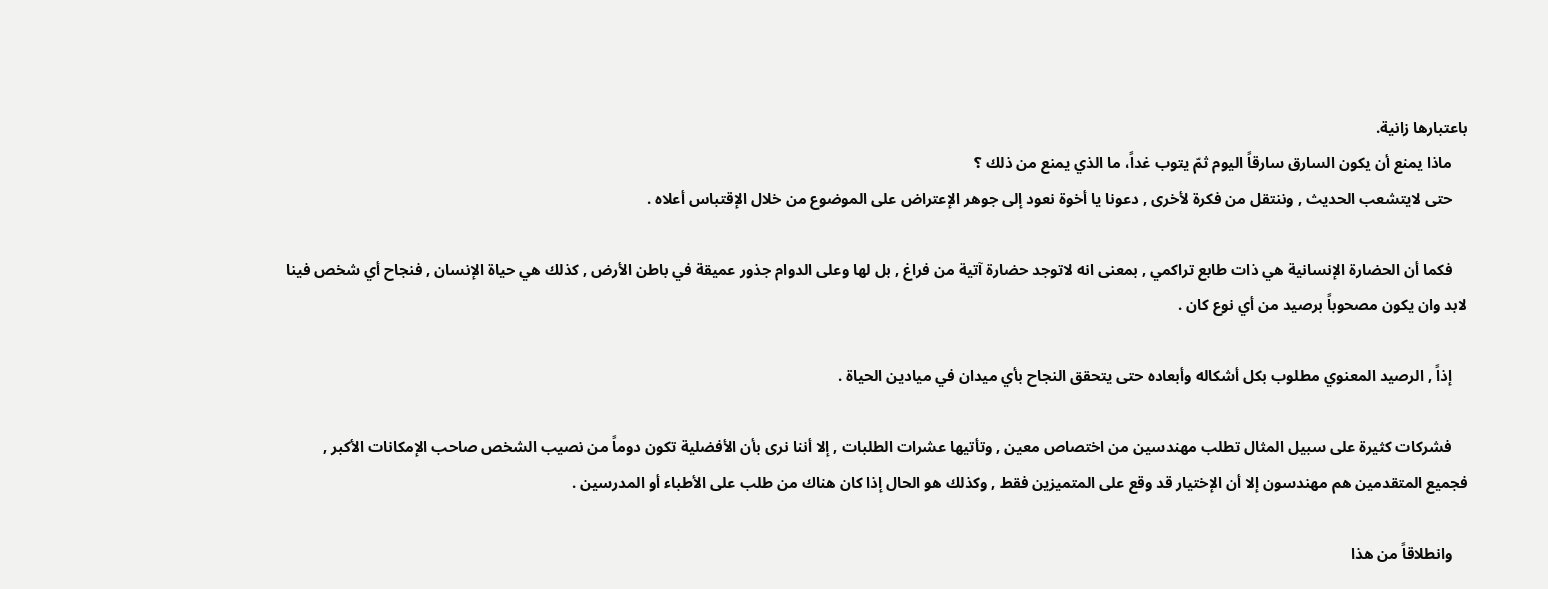باعتبارها زانية.
    ماذا يمنع أن يكون السارق سارقاً اليوم ثمّ يتوب غداً، ما الذي يمنع من ذلك ؟
    حتى لايتشعب الحديث , وننتقل من فكرة لأخرى , دعونا يا أخوة نعود إلى جوهر الإعتراض على الموضوع من خلال الإقتباس أعلاه .

    فكما أن الحضارة الإنسانية هي ذات طابع تراكمي , بمعنى انه لاتوجد حضارة آتية من فراغ , بل لها وعلى الدوام جذور عميقة في باطن الأرض , كذلك هي حياة الإنسان , فنجاح أي شخص فينا لابد وان يكون مصحوباً برصيد من أي نوع كان .

    إذاً , الرصيد المعنوي مطلوب بكل أشكاله وأبعاده حتى يتحقق النجاح بأي ميدان في ميادين الحياة .

    فشركات كثيرة على سبيل المثال تطلب مهندسين من اختصاص معين , وتأتيها عشرات الطلبات , إلا أننا نرى بأن الأفضلية تكون دوماً من نصيب الشخص صاحب الإمكانات الأكبر , فجميع المتقدمين هم مهندسون إلا أن الإختيار قد وقع على المتميزين فقط , وكذلك هو الحال إذا كان هناك من طلب على الأطباء أو المدرسين .

    وانطلاقاً من هذا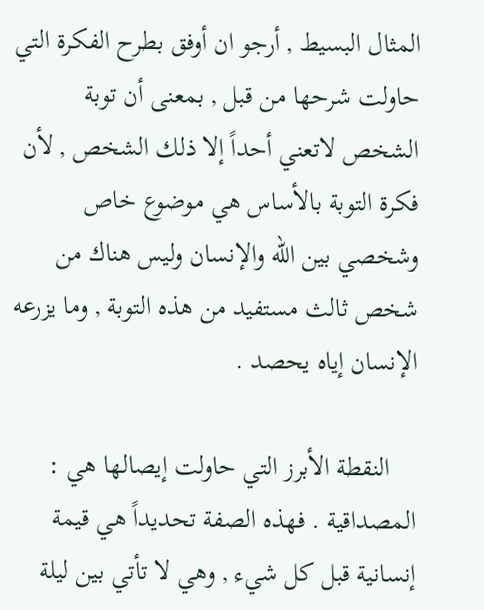المثال البسيط , أرجو ان أوفق بطرح الفكرة التي حاولت شرحها من قبل , بمعنى أن توبة الشخص لاتعني أحداً إلا ذلك الشخص , لأن فكرة التوبة بالأساس هي موضوع خاص وشخصي بين الله والإنسان وليس هناك من شخص ثالث مستفيد من هذه التوبة , وما يزرعه الإنسان إياه يحصد .

    النقطة الأبرز التي حاولت إيصالها هي : المصداقية . فهذه الصفة تحديداً هي قيمة إنسانية قبل كل شيء , وهي لا تأتي بين ليلة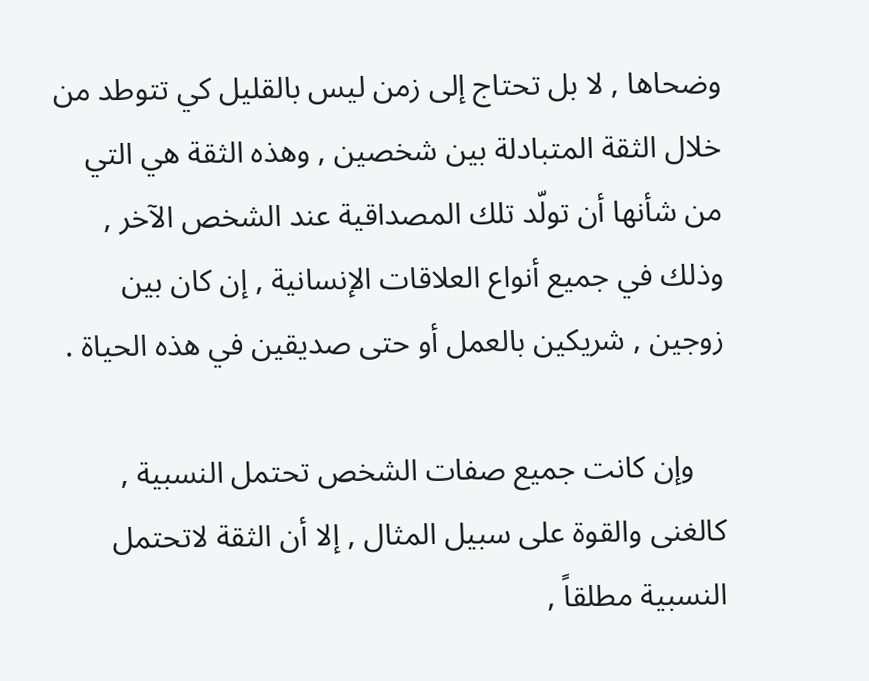وضحاها , لا بل تحتاج إلى زمن ليس بالقليل كي تتوطد من خلال الثقة المتبادلة بين شخصين , وهذه الثقة هي التي من شأنها أن تولّد تلك المصداقية عند الشخص الآخر , وذلك في جميع أنواع العلاقات الإنسانية , إن كان بين زوجين , شريكين بالعمل أو حتى صديقين في هذه الحياة .

    وإن كانت جميع صفات الشخص تحتمل النسبية , كالغنى والقوة على سبيل المثال , إلا أن الثقة لاتحتمل النسبية مطلقاً ,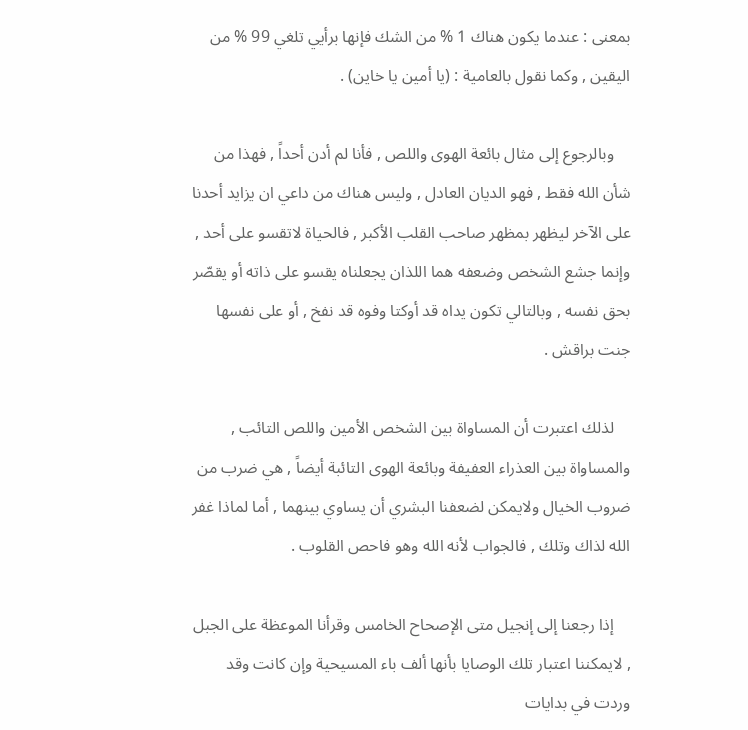بمعنى : عندما يكون هناك 1 % من الشك فإنها برأيي تلغي 99 % من اليقين , وكما نقول بالعامية : (يا أمين يا خاين) .

    وبالرجوع إلى مثال بائعة الهوى واللص , فأنا لم أدن أحداً , فهذا من شأن الله فقط , فهو الديان العادل , وليس هناك من داعي ان يزايد أحدنا على الآخر ليظهر بمظهر صاحب القلب الأكبر , فالحياة لاتقسو على أحد , وإنما جشع الشخص وضعفه هما اللذان يجعلناه يقسو على ذاته أو يقصّر بحق نفسه , وبالتالي تكون يداه قد أوكتا وفوه قد نفخ , أو على نفسها جنت براقش .

    لذلك اعتبرت أن المساواة بين الشخص الأمين واللص التائب , والمساواة بين العذراء العفيفة وبائعة الهوى التائبة أيضاً , هي ضرب من ضروب الخيال ولايمكن لضعفنا البشري أن يساوي بينهما , أما لماذا غفر الله لذاك وتلك , فالجواب لأنه الله وهو فاحص القلوب .

    إذا رجعنا إلى إنجيل متى الإصحاح الخامس وقرأنا الموعظة على الجبل , لايمكننا اعتبار تلك الوصايا بأنها ألف باء المسيحية وإن كانت وقد وردت في بدايات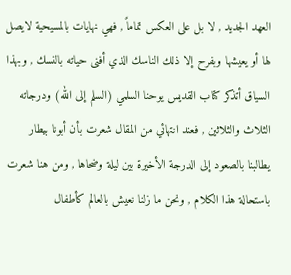العهد الجديد , لا بل على العكس تماماً , فهي نهايات بالمسيحية لايصل لها أو يعيشها وبفرح إلا ذلك الناسك الذي أفنى حياته بالنسك , وبهذا السياق أتذكر كتاب القديس يوحنا السلمي (السلم إلى الله) ودرجاته الثلاث والثلاثين , فعند انتهائي من المقال شعرت بأن أبونا بيطار يطالبنا بالصعود إلى الدرجة الأخيرة بين ليلة وضحاها , ومن هنا شعرت باستحالة هذا الكلام , ونحن ما زلنا نعيش بالعالم كأطفال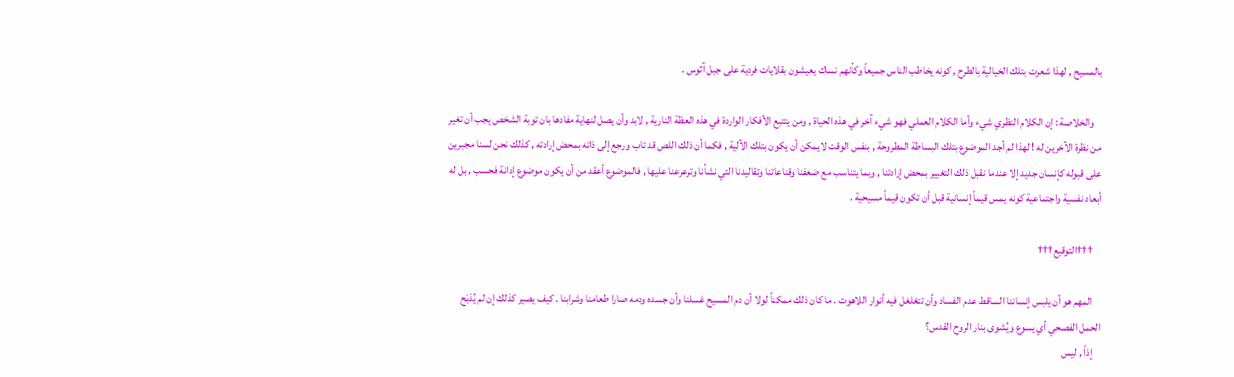بالمسيح , لهذا شعرت بتلك الخيالية بالطرح , كونه يخاطب الناس جميعاً وكأنهم نساك يعيشون بقلايات فردية على جبل آثوس .

    والخلاصة : إن الكلام النظري شيء وأما الكلام العملي فهو شيء آخر في هذه الحياة , ومن يتتبع الأفكار الواردة في هذه العظة النارية , لابد وأن يصل لنهاية مفادها بان توبة الشخص يجب أن تغير من نظرة الآخرين له ! لهذا لم أجد الموضوع بتلك البساطة المطروحة , بنفس الوقت لايمكن أن يكون بتلك الآلية , فكما أن ذلك اللص قد تاب ورجع إلى ذاته بمحض إرادته , كذلك نحن لسنا مجبرين على قبوله كإنسان جديد إلا عندما نقبل ذلك التغيير بمحض إرادتنا , وبما يتناسب مع ضعفنا وقناعاتنا وتقاليدنا التي نشأنا وترعرعنا عليها , فالموضوع أعقد من أن يكون موضوع إدانة فحسب , بل له أبعاد نفسية واجتماعية كونه يمس قيماً إنسانية قبل أن تكون قيماً مسيحية .

    †††التوقيع†††

    المهم هو أن يلبس إنساننا الساقط عدم الفساد وأن تتغلغل فيه أنوار اللاهوت . ما كان ذلك ممكناً لولا أن دم المسيح غسلنا وأن جسده ودمه صارا طعامنا وشرابنا . كيف يصير كذلك إن لم يُذبَح الحمل الفصحي أي يسوع ويُشوى بنار الروح القدس؟
    إذاً , ليس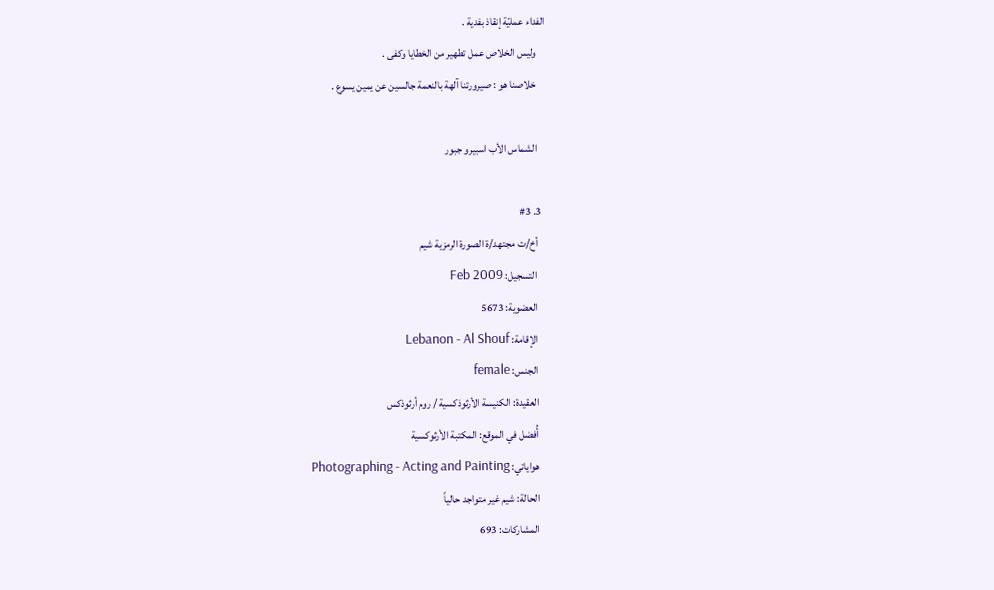الفداء عمليّة إنقاذ بفدية .
    وليس الخلاص عمل تطهير من الخطايا وكفى .
    خلاصنا هو : صيرورتنا آلهة بالنعمة جالسين عن يمين يسوع .

    الشماس الأب اسبيرو جبور

  3. #3
    أخ/ت مجتهد/ة الصورة الرمزية شيم
    التسجيل: Feb 2009
    العضوية: 5673
    الإقامة: Lebanon - Al Shouf
    الجنس: female
    العقيدة: الكنيسة الأرثوذكسية / روم أرثوذكس
    أُفضل في الموقع: المكتبة الأرثوكسية
    هواياتي: Photographing - Acting and Painting
    الحالة: شيم غير متواجد حالياً
    المشاركات: 693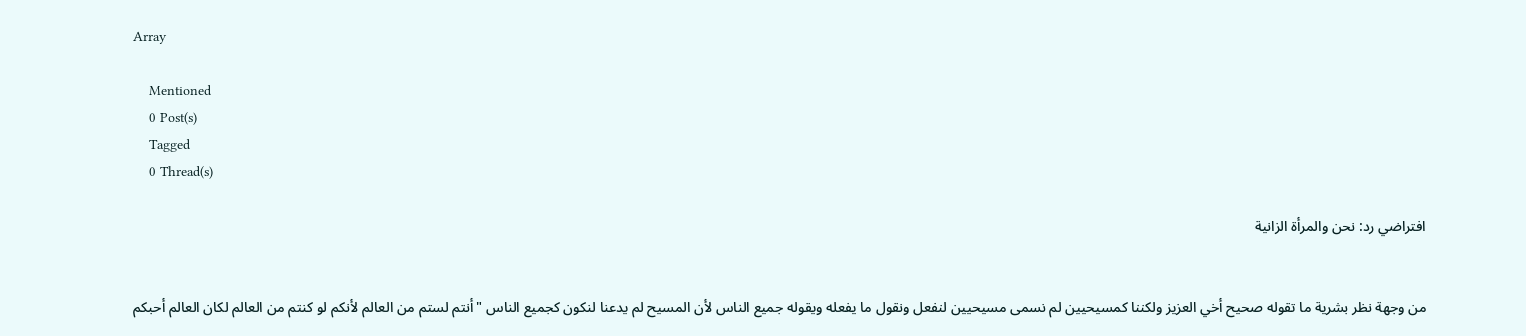Array

    Mentioned
    0 Post(s)
    Tagged
    0 Thread(s)

    افتراضي رد: نحن والمرأة الزانية


    من وجهة نظر بشرية ما تقوله صحيح أخي العزيز ولكننا كمسيحيين لم نسمى مسيحيين لنفعل ونقول ما يفعله ويقوله جميع الناس لأن المسيح لم يدعنا لنكون كجميع الناس "أنتم لستم من العالم لأنكم لو كنتم من العالم لكان العالم أحبكم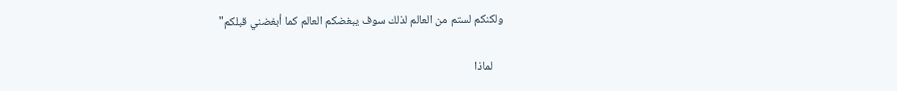ولكنكم لستم من العالم لذلك سوف يبغضكم العالم كما أبغضني قبلكم"

    لماذا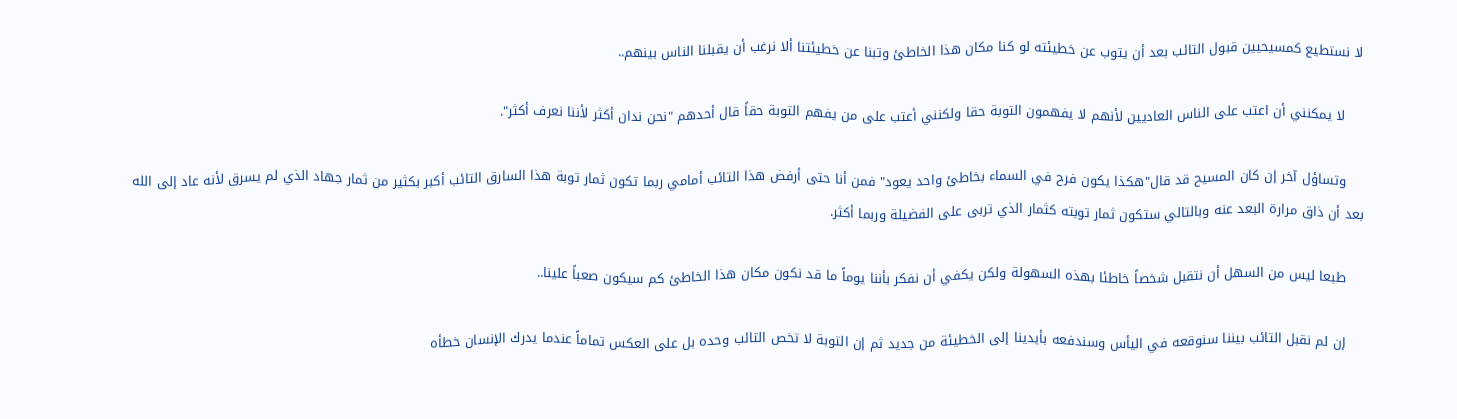لا نستطيع كمسيحيين قبول التائب بعد أن يتوب عن خطيئته لو كنا مكان هذا الخاطئ وتبنا عن خطيئتنا ألا نرغب أن يقبلنا الناس بينهم..

    لا يمكنني أن اعتب على الناس العاديين لأنهم لا يفهمون التوبة حقا ولكنني أعتب على من يفهم التوبة حقاً قال أحدهم "نحن ندان أكثر لأننا نعرف أكثر".

    وتساؤل آخر إن كان المسيح قد قال"هكذا يكون فرح في السماء بخاطئ واحد يعود" فمن أنا حتى أرفض هذا التائب أمامي ربما تكون ثمار توبة هذا السارق التائب أكبر بكثير من ثمار جهاد الذي لم يسرق لأنه عاد إلى الله بعد أن ذاق مرارة البعد عنه وبالتالي ستكون ثمار توبته كثمار الذي تربى على الفضيلة وربما أكثر.

    طبعا ليس من السهل أن نتقبل شخصاً خاطئا بهذه السهولة ولكن يكفي أن نفكر بأننا يوماً ما قد نكون مكان هذا الخاطئ كم سيكون صعباً علينا..

    إن لم نقبل التائب بيننا سنوقعه في اليأس وسندفعه بأيدينا إلى الخطيئة من جديد ثم إن التوبة لا تخص التائب وحده بل على العكس تماماً عندما يدرك الإنسان خطأه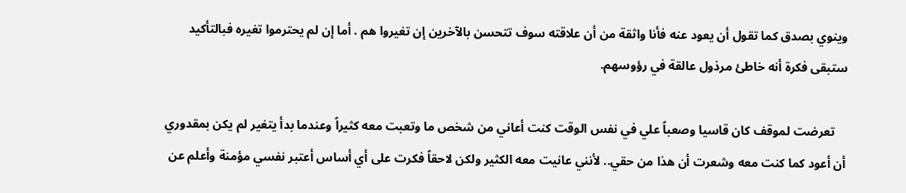وينوي بصدق كما تقول أن يعود عنه فأنا واثقة من أن علاقته سوف تتحسن بالآخرين إن تغيروا هم . أما إن لم يحترموا تغيره فبالتأكيد ستبقى فكرة أنه خاطئ مرذول عالقة في رؤوسهم.

    تعرضت لموقف كان قاسيا وصعباً علي في نفس الوقت كنت أعاني من شخص ما وتعبت معه كثيراً وعندما بدأ يتغير لم يكن بمقدوري أن أعود كما كنت معه وشعرت أن هذا من حقي.. لأنني عانيت معه الكثير ولكن لاحقاً فكرت على أي أساس أعتبر نفسي مؤمنة وأعلم عن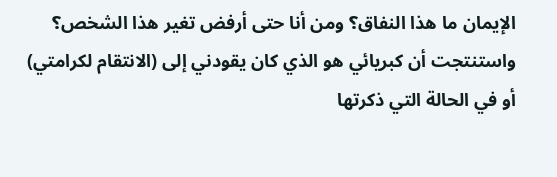الإيمان ما هذا النفاق؟ ومن أنا حتى أرفض تغير هذا الشخص؟ واستنتجت أن كبريائي هو الذي كان يقودني إلى (الانتقام لكرامتي) أو في الحالة التي ذكرتها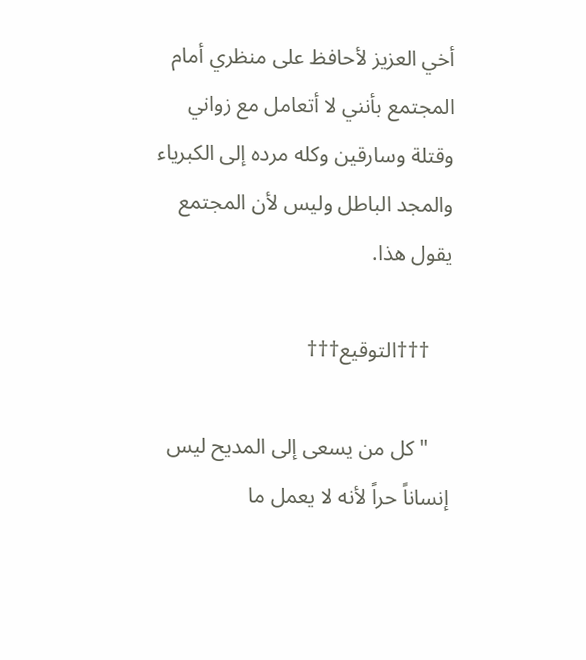أخي العزيز لأحافظ على منظري أمام المجتمع بأنني لا أتعامل مع زواني وقتلة وسارقين وكله مرده إلى الكبرياء والمجد الباطل وليس لأن المجتمع يقول هذا.

    †††التوقيع†††

    "كل من يسعى إلى المديح ليس إنساناً حراً لأنه لا يعمل ما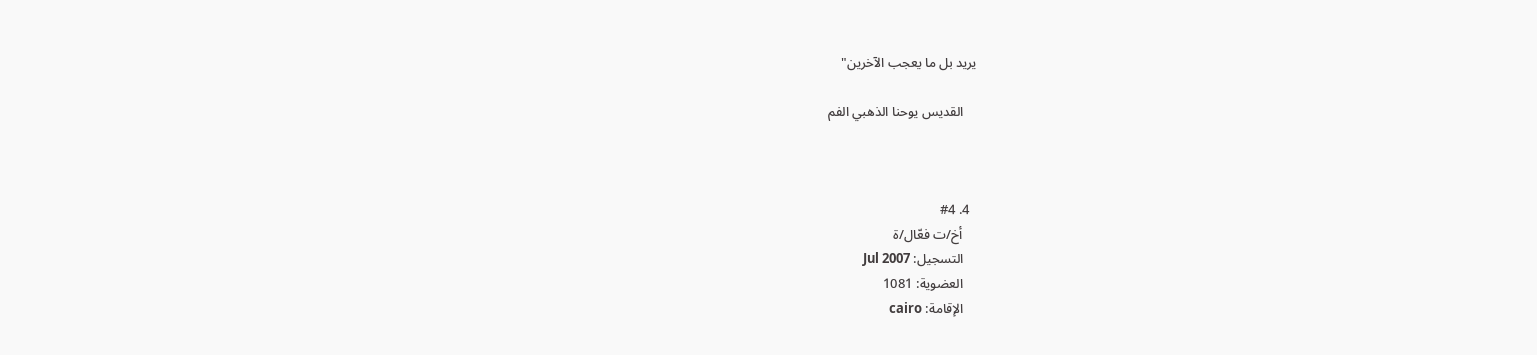يريد بل ما يعجب الآخرين"

    القديس يوحنا الذهبي الفم



  4. #4
    أخ/ت فعّال/ة
    التسجيل: Jul 2007
    العضوية: 1081
    الإقامة: cairo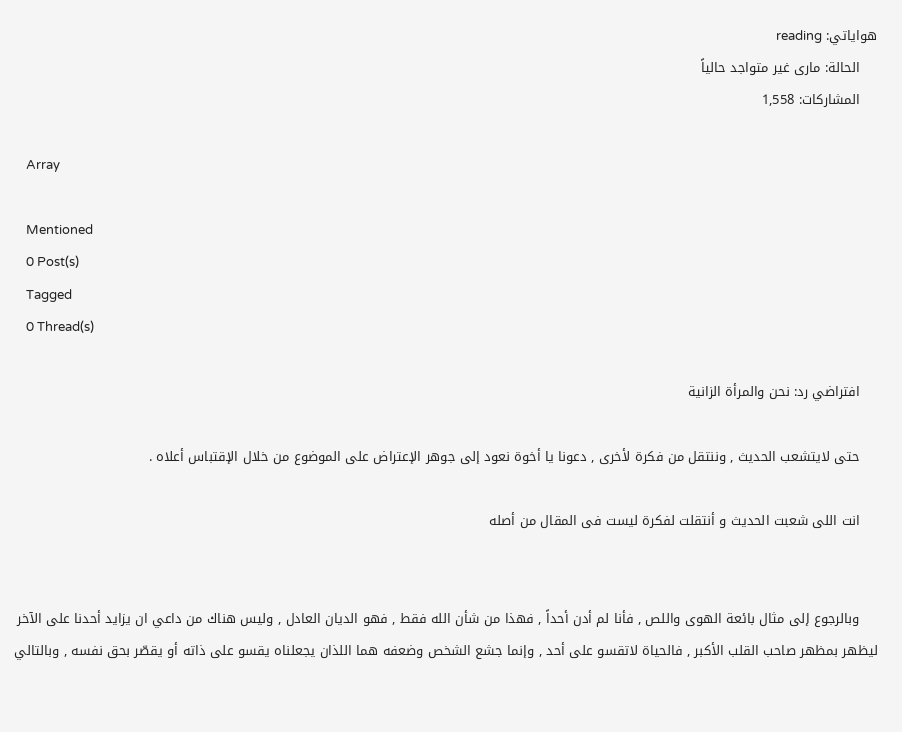هواياتي: reading
    الحالة: مارى غير متواجد حالياً
    المشاركات: 1,558

    Array

    Mentioned
    0 Post(s)
    Tagged
    0 Thread(s)

    افتراضي رد: نحن والمرأة الزانية

    حتى لايتشعب الحديث , وننتقل من فكرة لأخرى , دعونا يا أخوة نعود إلى جوهر الإعتراض على الموضوع من خلال الإقتباس أعلاه .

    انت اللى شعبت الحديث و أنتقلت لفكرة ليست فى المقال من أصله


    وبالرجوع إلى مثال بائعة الهوى واللص , فأنا لم أدن أحداً , فهذا من شأن الله فقط , فهو الديان العادل , وليس هناك من داعي ان يزايد أحدنا على الآخر ليظهر بمظهر صاحب القلب الأكبر , فالحياة لاتقسو على أحد , وإنما جشع الشخص وضعفه هما اللذان يجعلناه يقسو على ذاته أو يقصّر بحق نفسه , وبالتالي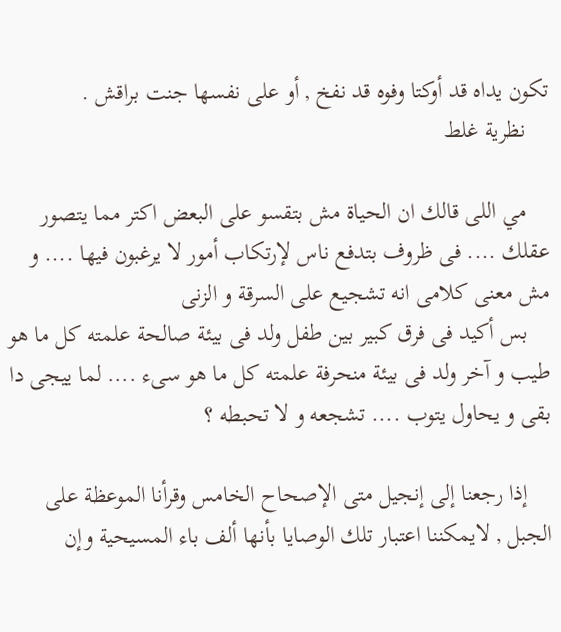تكون يداه قد أوكتا وفوه قد نفخ , أو على نفسها جنت براقش .
    نظرية غلط

    مي اللى قالك ان الحياة مش بتقسو على البعض اكتر مما يتصور عقلك .... فى ظروف بتدفع ناس لإرتكاب أمور لا يرغبون فيها .... و مش معنى كلامى انه تشجيع على السرقة و الزنى
    بس أكيد فى فرق كبير بين طفل ولد فى بيئة صالحة علمته كل ما هو طيب و آخر ولد فى بيئة منحرفة علمته كل ما هو سىء .... لما ييجى دا بقى و يحاول يتوب .... تشجعه و لا تحبطه ؟

    إذا رجعنا إلى إنجيل متى الإصحاح الخامس وقرأنا الموعظة على الجبل , لايمكننا اعتبار تلك الوصايا بأنها ألف باء المسيحية وإن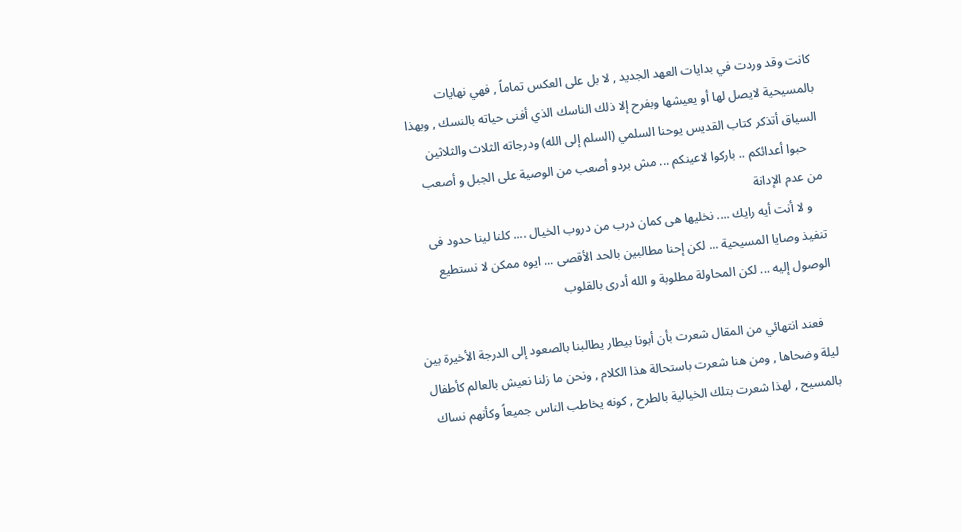كانت وقد وردت في بدايات العهد الجديد , لا بل على العكس تماماً , فهي نهايات بالمسيحية لايصل لها أو يعيشها وبفرح إلا ذلك الناسك الذي أفنى حياته بالنسك , وبهذا السياق أتذكر كتاب القديس يوحنا السلمي (السلم إلى الله) ودرجاته الثلاث والثلاثين
    حبوا أعدائكم .. باركوا لاعينكم ... مش بردو أصعب من الوصية على الجبل و أصعب من عدم الإدانة
    و لا أنت أيه رايك .... نخليها هى كمان درب من دروب الخيال .... كلنا لينا حدود فى تنفيذ وصايا المسيحية ... لكن إحنا مطالبين بالحد الأقصى ... ايوه ممكن لا نستطيع الوصول إليه ... لكن المحاولة مطلوبة و الله أدرى بالقلوب

    فعند انتهائي من المقال شعرت بأن أبونا بيطار يطالبنا بالصعود إلى الدرجة الأخيرة بين ليلة وضحاها , ومن هنا شعرت باستحالة هذا الكلام , ونحن ما زلنا نعيش بالعالم كأطفال بالمسيح , لهذا شعرت بتلك الخيالية بالطرح , كونه يخاطب الناس جميعاً وكأنهم نساك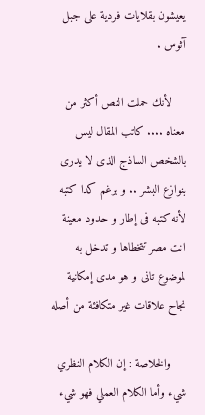يعيشون بقلايات فردية على جبل آثوس .

    لأنك حملت النص أكثر من معناه .... كاتب المقال ليس بالشخص الساذج الذى لا يدرى بنوازع البشر .. و برغم كدا كتبه لأنه كتبه فى إطار و حدود معينة انت مصر تتخطاها و تدخل به لموضوع تانى و هو مدى إمكانية نجاح علاقات غير متكافئة من أصله

    والخلاصة : إن الكلام النظري شيء وأما الكلام العملي فهو شيء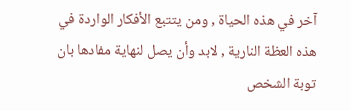آخر في هذه الحياة , ومن يتتبع الأفكار الواردة في هذه العظة النارية , لابد وأن يصل لنهاية مفادها بان توبة الشخص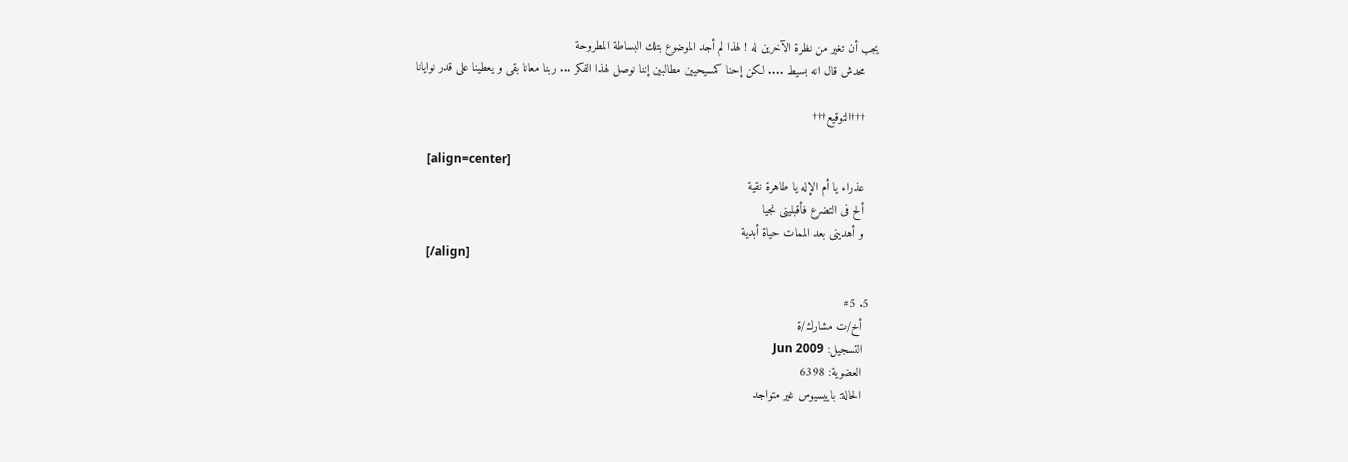يجب أن تغير من نظرة الآخرين له ! لهذا لم أجد الموضوع بتلك البساطة المطروحة
    محدش قال انه بسيط .... لكن إحنا كمسيحيين مطالبين إننا نوصل لهذا الفكر ... ربنا معانا بقى و يعطينا على قدر نوايانا

    †††التوقيع†††

    [align=center]
    عذراء يا أم الإله يا طاهرة نقية
    ألح فى التضرع فأقبلينى نجيا
    و أهدينى بعد الممات حياة أبدية
    [/align]

  5. #5
    أخ/ت مشارك/ة
    التسجيل: Jun 2009
    العضوية: 6398
    الحالة: باييسيوس غير متواجد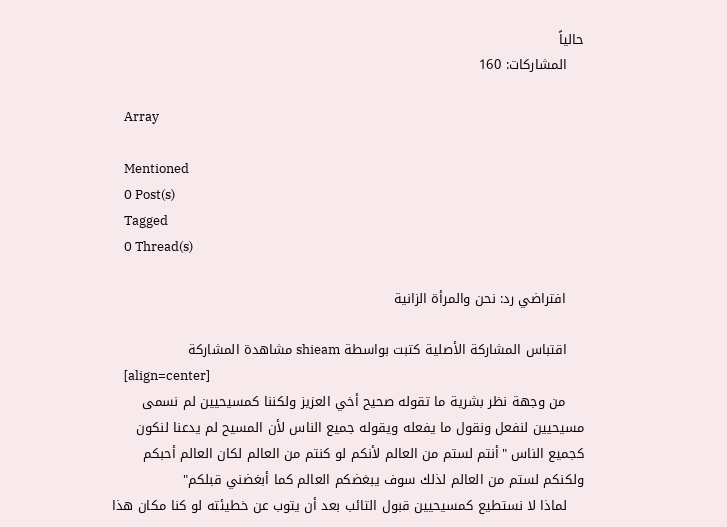حالياً
    المشاركات: 160

    Array

    Mentioned
    0 Post(s)
    Tagged
    0 Thread(s)

    افتراضي رد: نحن والمرأة الزانية

    اقتباس المشاركة الأصلية كتبت بواسطة shieam مشاهدة المشاركة
    [align=center]
    من وجهة نظر بشرية ما تقوله صحيح أخي العزيز ولكننا كمسيحيين لم نسمى مسيحيين لنفعل ونقول ما يفعله ويقوله جميع الناس لأن المسيح لم يدعنا لنكون كجميع الناس "أنتم لستم من العالم لأنكم لو كنتم من العالم لكان العالم أحبكم ولكنكم لستم من العالم لذلك سوف يبغضكم العالم كما أبغضني قبلكم"
    لماذا لا نستطيع كمسيحيين قبول التائب بعد أن يتوب عن خطيئته لو كنا مكان هذا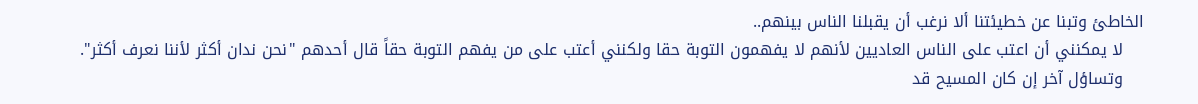الخاطئ وتبنا عن خطيئتنا ألا نرغب أن يقبلنا الناس بينهم..
    لا يمكنني أن اعتب على الناس العاديين لأنهم لا يفهمون التوبة حقا ولكنني أعتب على من يفهم التوبة حقاً قال أحدهم "نحن ندان أكثر لأننا نعرف أكثر".
    وتساؤل آخر إن كان المسيح قد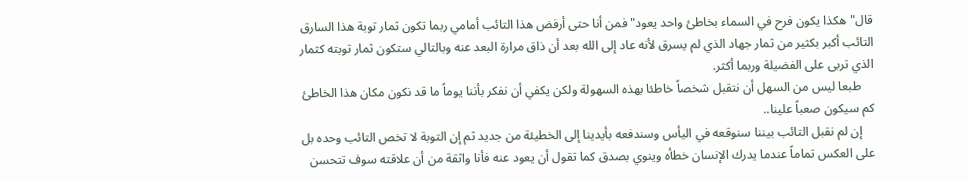قال"هكذا يكون فرح في السماء بخاطئ واحد يعود" فمن أنا حتى أرفض هذا التائب أمامي ربما تكون ثمار توبة هذا السارق التائب أكبر بكثير من ثمار جهاد الذي لم يسرق لأنه عاد إلى الله بعد أن ذاق مرارة البعد عنه وبالتالي ستكون ثمار توبته كثمار الذي تربى على الفضيلة وربما أكثر.
    طبعا ليس من السهل أن نتقبل شخصاً خاطئا بهذه السهولة ولكن يكفي أن نفكر بأننا يوماً ما قد نكون مكان هذا الخاطئ كم سيكون صعباً علينا..
    إن لم نقبل التائب بيننا سنوقعه في اليأس وسندفعه بأيدينا إلى الخطيئة من جديد ثم إن التوبة لا تخص التائب وحده بل على العكس تماماً عندما يدرك الإنسان خطأه وينوي بصدق كما تقول أن يعود عنه فأنا واثقة من أن علاقته سوف تتحسن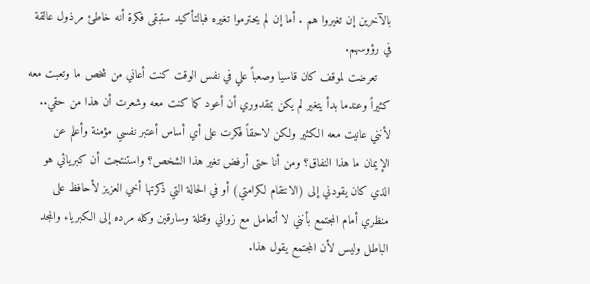بالآخرين إن تغيروا هم . أما إن لم يحترموا تغيره فبالتأكيد ستبقى فكرة أنه خاطئ مرذول عالقة في رؤوسهم.
    تعرضت لموقف كان قاسيا وصعباً علي في نفس الوقت كنت أعاني من شخص ما وتعبت معه كثيراً وعندما بدأ يتغير لم يكن بمقدوري أن أعود كما كنت معه وشعرت أن هذا من حقي.. لأنني عانيت معه الكثير ولكن لاحقاً فكرت على أي أساس أعتبر نفسي مؤمنة وأعلم عن الإيمان ما هذا النفاق؟ ومن أنا حتى أرفض تغير هذا الشخص؟ واستنتجت أن كبريائي هو الذي كان يقودني إلى (الانتقام لكرامتي) أو في الحالة التي ذكرتها أخي العزيز لأحافظ على منظري أمام المجتمع بأنني لا أتعامل مع زواني وقتلة وسارقين وكله مرده إلى الكبرياء والمجد الباطل وليس لأن المجتمع يقول هذا.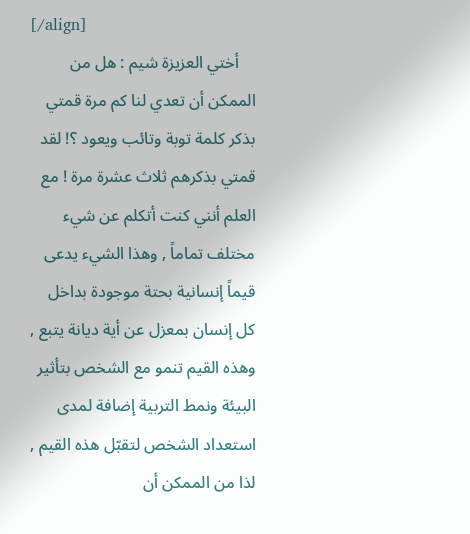[/align]
    أختي العزيزة شيم : هل من الممكن أن تعدي لنا كم مرة قمتي بذكر كلمة توبة وتائب ويعود ؟! لقد قمتي بذكرهم ثلاث عشرة مرة ! مع العلم أنني كنت أتكلم عن شيء مختلف تماماً , وهذا الشيء يدعى قيماً إنسانية بحتة موجودة بداخل كل إنسان بمعزل عن أية ديانة يتبع , وهذه القيم تنمو مع الشخص بتأثير البيئة ونمط التربية إضافة لمدى استعداد الشخص لتقبّل هذه القيم , لذا من الممكن أن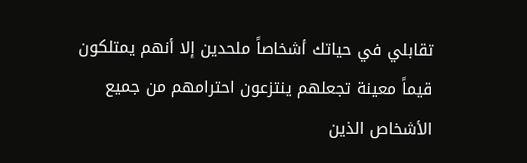تقابلي في حياتك أشخاصاً ملحدين إلا أنهم يمتلكون قيماً معينة تجعلهم ينتزعون احترامهم من جميع الأشخاص الذين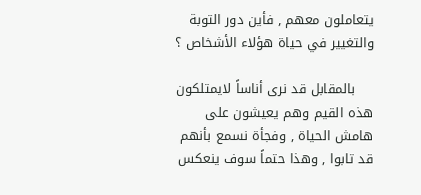يتعاملون معهم , فأين دور التوبة والتغيير في حياة هؤلاء الأشخاص ؟

    بالمقابل قد نرى أناساً لايمتلكون هذه القيم وهم يعيشون على هامش الحياة , وفجأة نسمع بأنهم قد تابوا , وهذا حتماً سوف ينعكس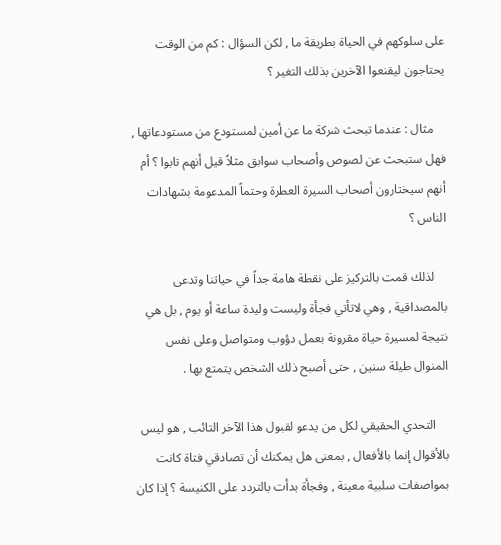على سلوكهم في الحياة بطريقة ما , لكن السؤال : كم من الوقت يحتاجون ليقنعوا الآخرين بذلك التغير ؟

    مثال : عندما تبحث شركة ما عن أمين لمستودع من مستودعاتها , فهل ستبحث عن لصوص وأصحاب سوابق مثلاً قيل أنهم تابوا ؟ أم أنهم سيختارون أصحاب السيرة العطرة وحتماً المدعومة بشهادات الناس ؟

    لذلك قمت بالتركيز على نقطة هامة جداً في حياتنا وتدعى بالمصداقية , وهي لاتأتي فجأة وليست وليدة ساعة أو يوم , بل هي نتيجة لمسيرة حياة مقرونة بعمل دؤوب ومتواصل وعلى نفس المنوال طيلة سنين , حتى أصبح ذلك الشخص يتمتع بها .

    التحدي الحقيقي لكل من يدعو لقبول هذا الآخر التائب , هو ليس بالأقوال إنما بالأفعال , بمعنى هل يمكنك أن تصادقي فتاة كانت بمواصفات سلبية معينة , وفجأة بدأت بالتردد على الكنيسة ؟ إذا كان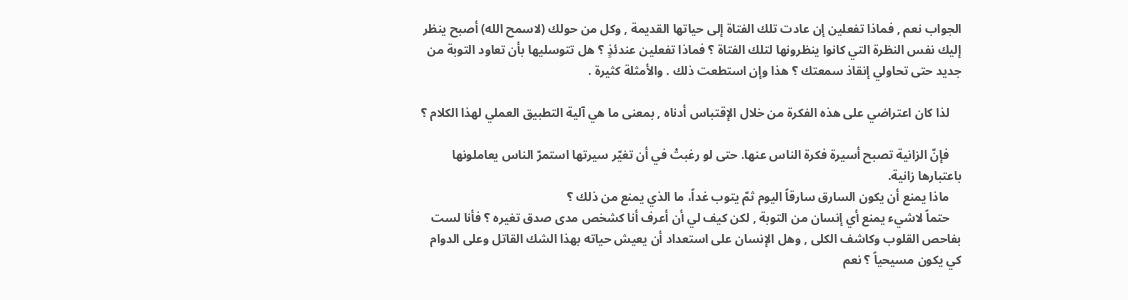الجواب نعم , فماذا تفعلين إن عادت تلك الفتاة إلى حياتها القديمة , وكل من حولك (لاسمح الله) أصبح ينظر إليك نفس النظرة التي كانوا ينظرونها لتلك الفتاة ؟ فماذا تفعلين عندئذٍ ؟ هل تتوسليها بأن تعاود التوبة من جديد حتى تحاولي إنقاذ سمعتك ؟ هذا وإن استطعت ذلك . والأمثلة كثيرة .

    لذا كان اعتراضي على هذه الفكرة من خلال الإقتباس أدناه , بمعنى ما هي آلية التطبيق العملي لهذا الكلام ؟

    فإنّ الزانية تصبح أسيرة فكرة الناس عنها. حتى لو رغبتْ في أن تغيّر سيرتها استمرّ الناس يعاملونها باعتبارها زانية.
    ماذا يمنع أن يكون السارق سارقاً اليوم ثمّ يتوب غداً، ما الذي يمنع من ذلك ؟
    حتماً لاشيء يمنع أي إنسان من التوبة , لكن كيف لي أن أعرف أنا كشخص مدى صدق تغيره ؟ فأنا لست بفاحص القلوب وكاشف الكلى , وهل الإنسان على استعداد أن يعيش حياته بهذا الشك القاتل وعلى الدوام كي يكون مسيحياً ؟ نعم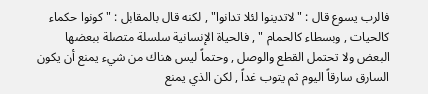فالرب يسوع قال : "لاتدينوا لئلا تدانوا" , لكنه قال بالمقابل : " كونوا حكماء كالحيات , وبسطاء كالحمام " , فالحياة الإنسانية سلسلة متصلة ببعضها البعض ولا تحتمل القطع والوصل , وحتماً ليس هناك من شيء يمنع أن يكون السارق سارقاً اليوم ثم يتوب غداً , لكن الذي يمنع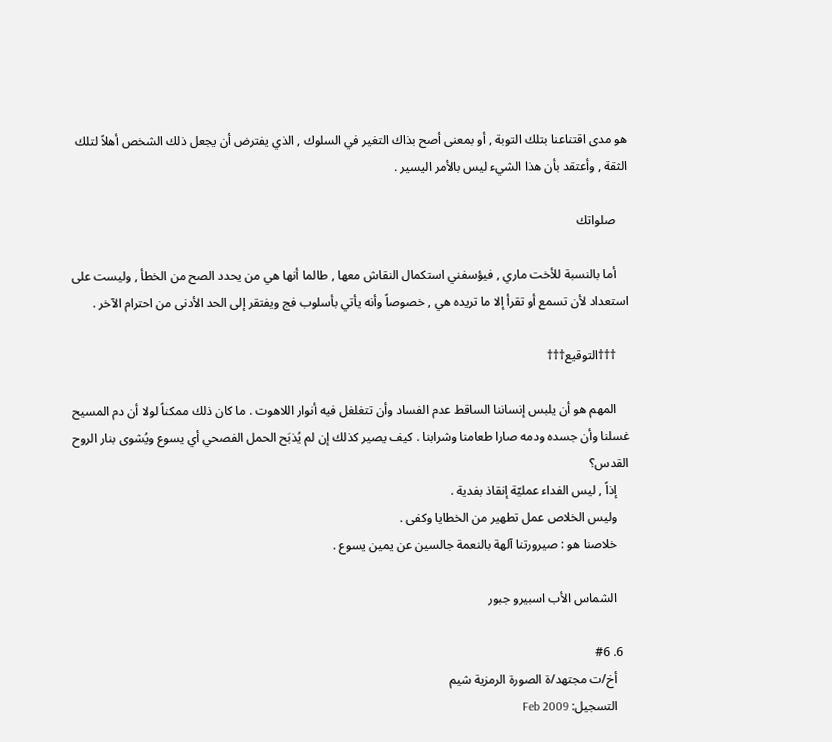هو مدى اقتناعنا بتلك التوبة , أو بمعنى أصح بذاك التغير في السلوك , الذي يفترض أن يجعل ذلك الشخص أهلاً لتلك الثقة , وأعتقد بأن هذا الشيء ليس بالأمر اليسير .

    صلواتك

    أما بالنسبة للأخت ماري , فيؤسفني استكمال النقاش معها , طالما أنها هي من يحدد الصح من الخطأ , وليست على استعداد لأن تسمع أو تقرأ إلا ما تريده هي , خصوصاً وأنه يأتي بأسلوب فج ويفتقر إلى الحد الأدنى من احترام الآخر .

    †††التوقيع†††

    المهم هو أن يلبس إنساننا الساقط عدم الفساد وأن تتغلغل فيه أنوار اللاهوت . ما كان ذلك ممكناً لولا أن دم المسيح غسلنا وأن جسده ودمه صارا طعامنا وشرابنا . كيف يصير كذلك إن لم يُذبَح الحمل الفصحي أي يسوع ويُشوى بنار الروح القدس؟
    إذاً , ليس الفداء عمليّة إنقاذ بفدية .
    وليس الخلاص عمل تطهير من الخطايا وكفى .
    خلاصنا هو : صيرورتنا آلهة بالنعمة جالسين عن يمين يسوع .

    الشماس الأب اسبيرو جبور

  6. #6
    أخ/ت مجتهد/ة الصورة الرمزية شيم
    التسجيل: Feb 2009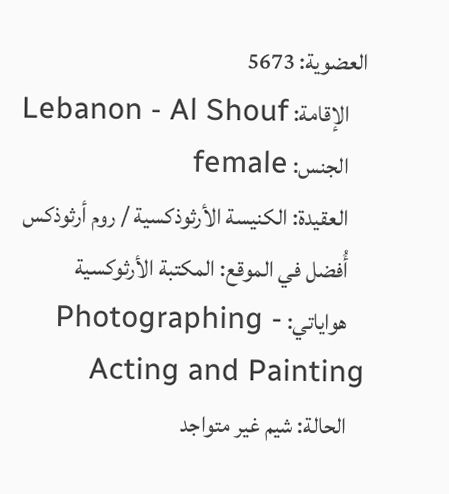العضوية: 5673
    الإقامة: Lebanon - Al Shouf
    الجنس: female
    العقيدة: الكنيسة الأرثوذكسية / روم أرثوذكس
    أُفضل في الموقع: المكتبة الأرثوكسية
    هواياتي: Photographing - Acting and Painting
    الحالة: شيم غير متواجد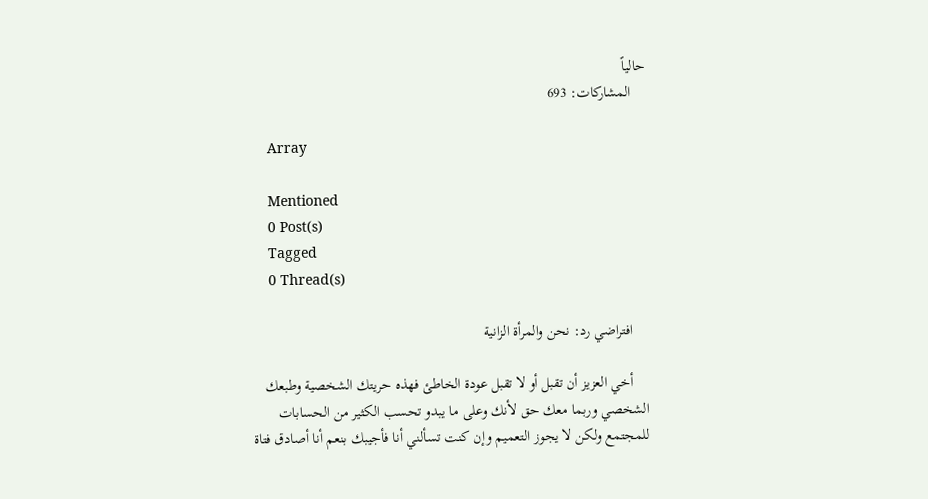حالياً
    المشاركات: 693

    Array

    Mentioned
    0 Post(s)
    Tagged
    0 Thread(s)

    افتراضي رد: نحن والمرأة الزانية

    أخي العزيز أن تقبل أو لا تقبل عودة الخاطئ فهذه حريتك الشخصية وطبعك الشخصي وربما معك حق لأنك وعلى ما يبدو تحسب الكثير من الحسابات للمجتمع ولكن لا يجوز التعميم وإن كنت تسألني أنا فأجيبك بنعم أنا أصادق فتاة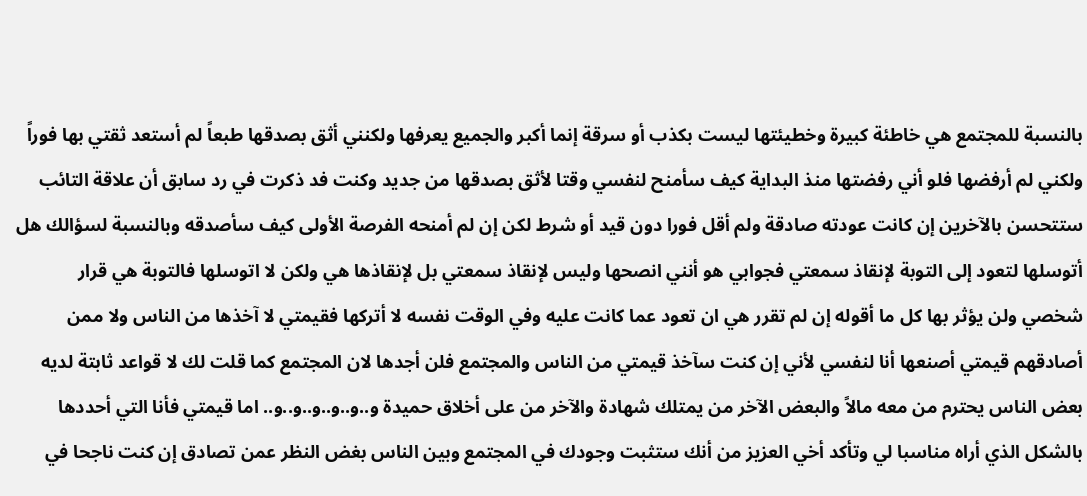بالنسبة للمجتمع هي خاطئة كبيرة وخطيئتها ليست بكذب أو سرقة إنما أكبر والجميع يعرفها ولكنني أثق بصدقها طبعاً لم أستعد ثقتي بها فوراً ولكني لم أرفضها فلو أني رفضتها منذ البداية كيف سأمنح لنفسي وقتا لأثق بصدقها من جديد وكنت فد ذكرت في رد سابق أن علاقة التائب ستتحسن بالآخرين إن كانت عودته صادقة ولم أقل فورا دون قيد أو شرط لكن إن لم أمنحه الفرصة الأولى كيف سأصدقه وبالنسبة لسؤالك هل أتوسلها لتعود إلى التوبة لإنقاذ سمعتي فجوابي هو أنني انصحها وليس لإنقاذ سمعتي بل لإنقاذها هي ولكن لا اتوسلها فالتوبة هي قرار شخصي ولن يؤثر بها كل ما أقوله إن لم تقرر هي ان تعود عما كانت عليه وفي الوقت نفسه لا أتركها فقيمتي لا آخذها من الناس ولا ممن أصادقهم قيمتي أصنعها أنا لنفسي لأني إن كنت سآخذ قيمتي من الناس والمجتمع فلن أجدها لان المجتمع كما قلت لك لا قواعد ثابتة لديه بعض الناس يحترم من معه مالاً والبعض الآخر من يمتلك شهادة والآخر من على أخلاق حميدة و..و..و..و..و..و.. اما قيمتي فأنا التي أحددها بالشكل الذي أراه مناسبا لي وتأكد أخي العزيز من أنك ستثبت وجودك في المجتمع وبين الناس بغض النظر عمن تصادق إن كنت ناجحا في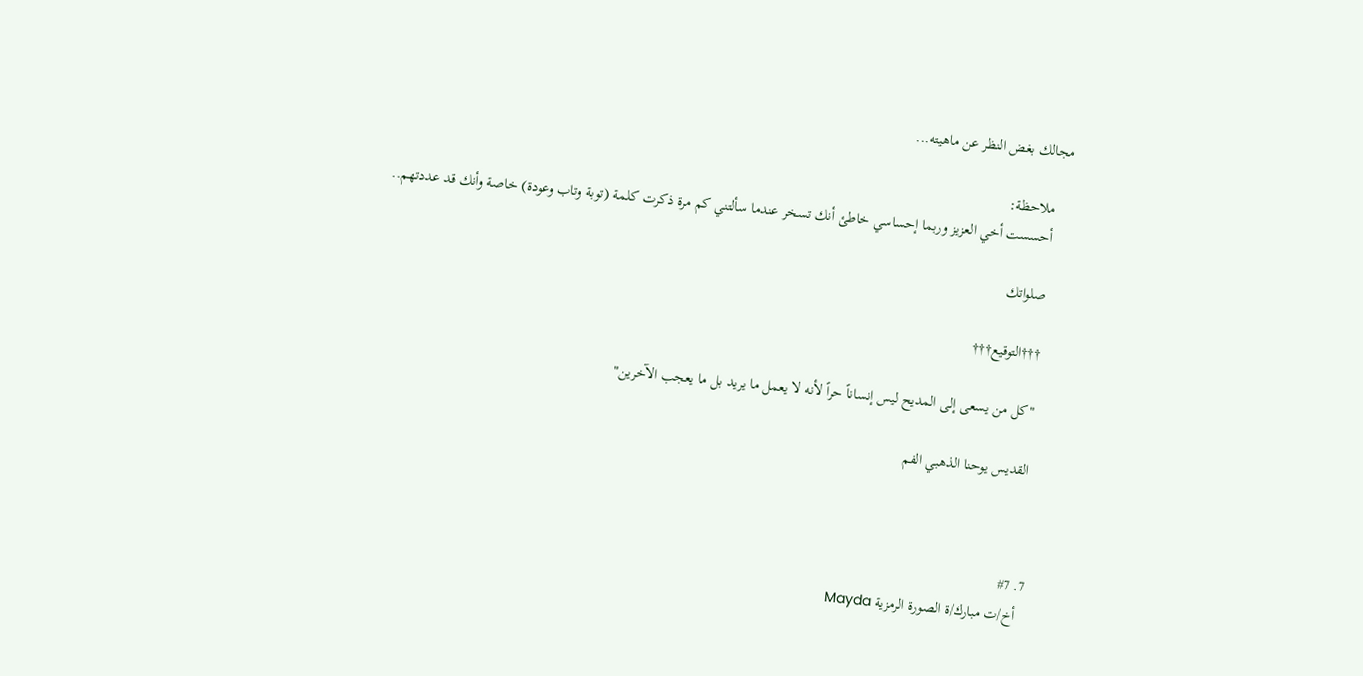مجالك بغض النظر عن ماهيته...

    ملاحظة:
    أحسست أخي العزيز وربما إحساسي خاطئ أنك تسخر عندما سألتني كم مرة ذكرت كلمة (توبة وتاب وعودة) خاصة وأنك قد عددتهم..

    صلواتك

    †††التوقيع†††

    "كل من يسعى إلى المديح ليس إنساناً حراً لأنه لا يعمل ما يريد بل ما يعجب الآخرين"

    القديس يوحنا الذهبي الفم



  7. #7
    أخ/ت مبارك/ة الصورة الرمزية Mayda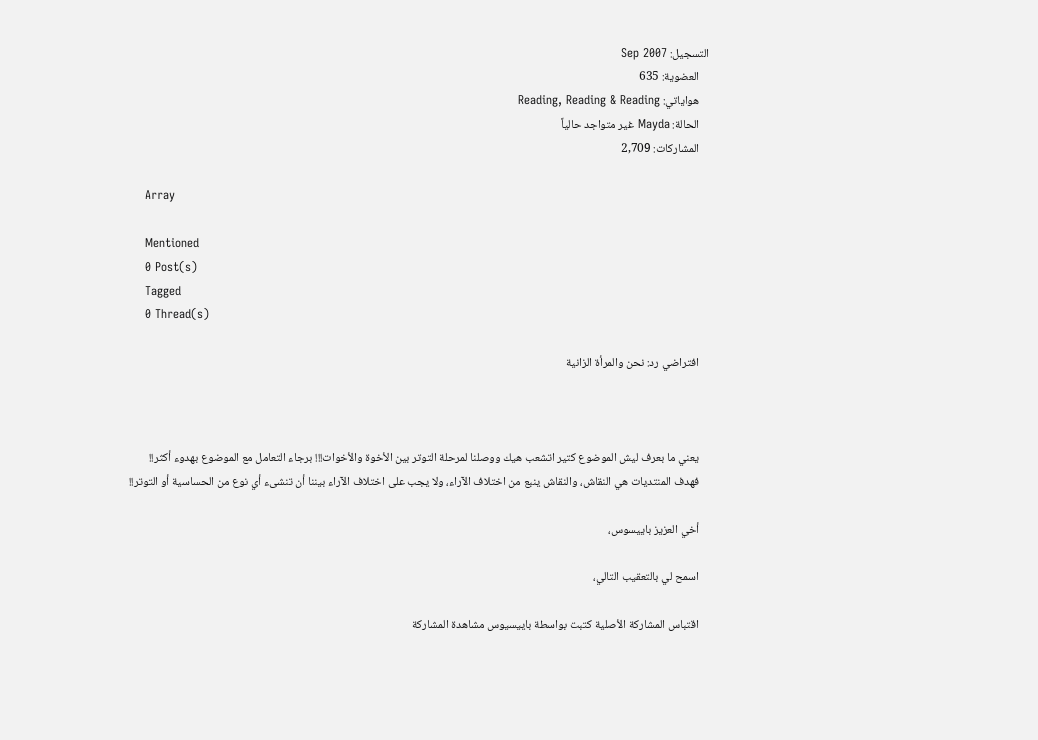التسجيل: Sep 2007
    العضوية: 635
    هواياتي: Reading, Reading & Reading
    الحالة: Mayda غير متواجد حالياً
    المشاركات: 2,709

    Array

    Mentioned
    0 Post(s)
    Tagged
    0 Thread(s)

    افتراضي رد: نحن والمرأة الزانية



    يعني ما بعرف ليش الموضوع كتير اتشعب هيك ووصلنا لمرحلة التوتر بين الأخوة والأخوات!!! برجاء التعامل مع الموضوع بهدوء أكثر!!
    فهدف المنتديات هي النقاش، والنقاش ينبع من اختلاف الآراء، ولا يجب على اختلاف الآراء بيننا أن تنشىء أي نوع من الحساسية أو التوتر!!

    أخي العزيز باييسوس،

    اسمح لي بالتعقيب التالي،

    اقتباس المشاركة الأصلية كتبت بواسطة باييسيوس مشاهدة المشاركة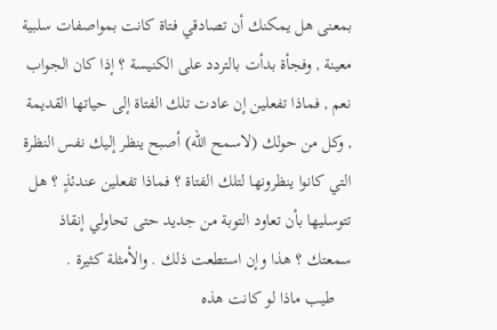بمعنى هل يمكنك أن تصادقي فتاة كانت بمواصفات سلبية معينة , وفجأة بدأت بالتردد على الكنيسة ؟ إذا كان الجواب نعم , فماذا تفعلين إن عادت تلك الفتاة إلى حياتها القديمة , وكل من حولك (لاسمح الله) أصبح ينظر إليك نفس النظرة التي كانوا ينظرونها لتلك الفتاة ؟ فماذا تفعلين عندئذٍ ؟ هل تتوسليها بأن تعاود التوبة من جديد حتى تحاولي إنقاذ سمعتك ؟ هذا وإن استطعت ذلك . والأمثلة كثيرة .
    طيب ماذا لو كانت هذه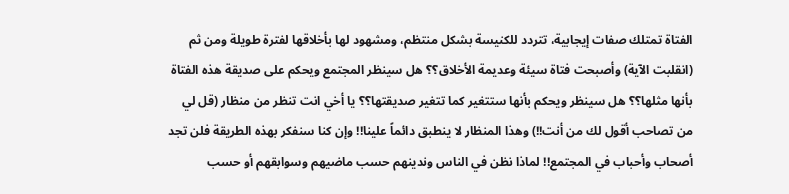الفتاة تمتلك صفات إيجابية، تتردد للكنيسة بشكل منتظم، ومشهود لها بأخلاقها لفترة طويلة ومن ثم (انقلبت الآية) وأصبحت فتاة سيئة وعديمة الأخلاق؟؟ هل سينظر المجتمع ويحكم على صديقة هذه الفتاة بأنها مثلها؟؟ هل سينظر ويحكم بأنها ستتغير كما تتغير صديقتها؟؟ يا أخي انت تنظر من منظار (قل لي من تصاحب أقول لك من أنت!!) وهذا المنظار لا ينطبق دائماً علينا!! وإن كنا سنفكر بهذه الطريقة فلن تجد أصحاب وأحباب في المجتمع!! لماذا نظن في الناس وندينهم حسب ماضيهم وسوابقهم أو حسب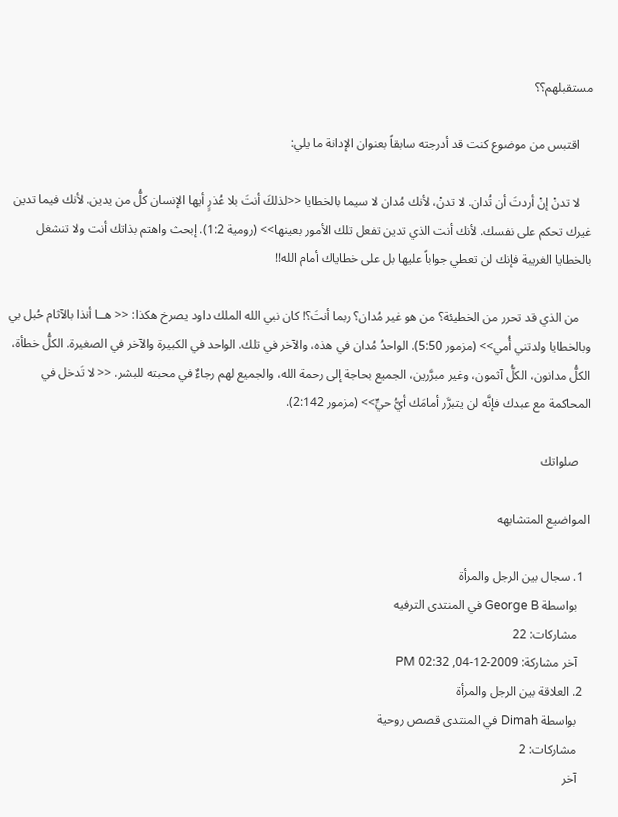مستقبلهم؟؟

    اقتبس من موضوع كنت قد أدرجته سابقاً بعنوان الإدانة ما يلي:

    لا تدنْ إنْ أردتَ أن تُدان. لا تدنْ، لأنك مُدان لا سيما بالخطايا <<لذلكَ أنتَ بلا عُذرٍ أيها الإنسان كلُّ من يدين. لأنك فيما تدين غيرك تحكم على نفسك. لأنك أنت الذي تدين تفعل تلك الأمور بعينها>> (رومية 1:2). إبحث واهتم بذاتك أنت ولا تنشغل بالخطايا الغريبة فإنك لن تعطي جواباً عليها بل على خطاياك أمام الله!!

    من الذي قد تحرر من الخطيئة؟ من هو غير مُدان؟ ربما أنتَ؟! كان نبي الله الملك داود يصرخ هكذا: << هــا أنذا بالآثام حُبل بي وبالخطايا ولدتني أُمي>> (مزمور 5:50). الواحدُ مُدان في هذه، والآخر في تلك. الواحد في الكبيرة والآخر في الصغيرة. الكلُّ خطأة، الكلُّ مدانون، الكلُّ آثمون، وغير مبرَّرين، الجميع بحاجة إلى رحمة الله، والجميع لهم رجاءٌ في محبته للبشر. << لا تَدخل في المحاكمة مع عبدك فإنَّه لن يتبرَّر أمامَك أيُّ حيٍّ>> (مزمور 2:142).

    صلواتك

المواضيع المتشابهه

  1. سجال بين الرجل والمرأة
    بواسطة George B في المنتدى الترفيه
    مشاركات: 22
    آخر مشاركة: 2009-12-04, 02:32 PM
  2. العلاقة بين الرجل والمرأة
    بواسطة Dimah في المنتدى قصص روحية
    مشاركات: 2
    آخر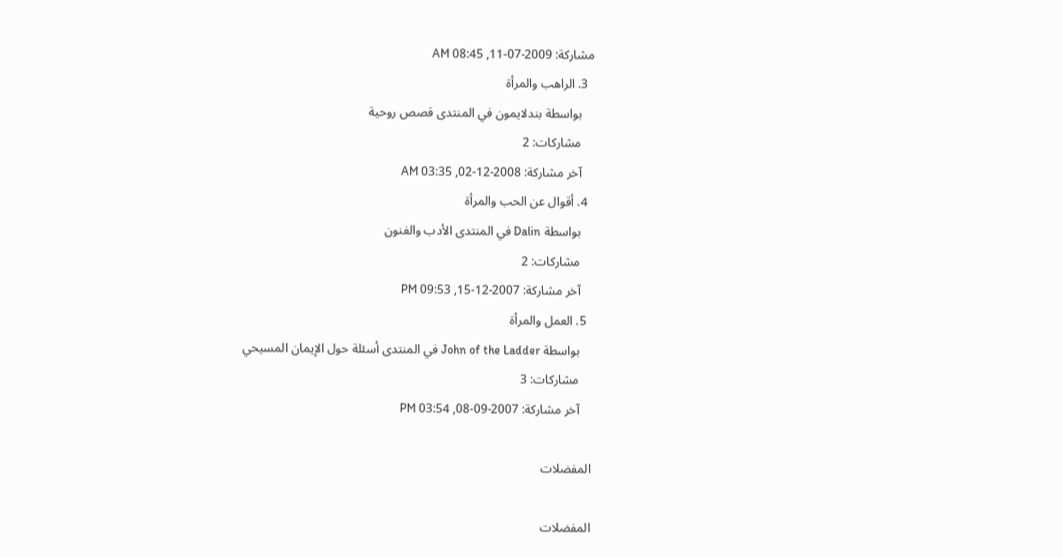مشاركة: 2009-07-11, 08:45 AM
  3. الراهب والمرأة
    بواسطة بندلايمون في المنتدى قصص روحية
    مشاركات: 2
    آخر مشاركة: 2008-12-02, 03:35 AM
  4. أقوال عن الحب والمرأة
    بواسطة Dalin في المنتدى الأدب والفنون
    مشاركات: 2
    آخر مشاركة: 2007-12-15, 09:53 PM
  5. العمل والمرأة
    بواسطة John of the Ladder في المنتدى أسئلة حول الإيمان المسيحي
    مشاركات: 3
    آخر مشاركة: 2007-09-08, 03:54 PM

المفضلات

المفضلات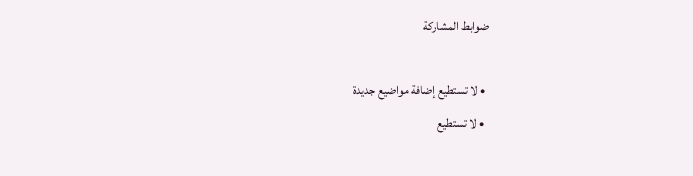ضوابط المشاركة

  • لا تستطيع إضافة مواضيع جديدة
  • لا تستطيع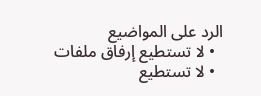الرد على المواضيع
  • لا تستطيع إرفاق ملفات
  • لا تستطيع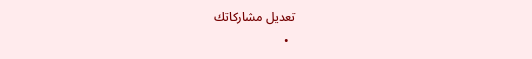تعديل مشاركاتك
  •